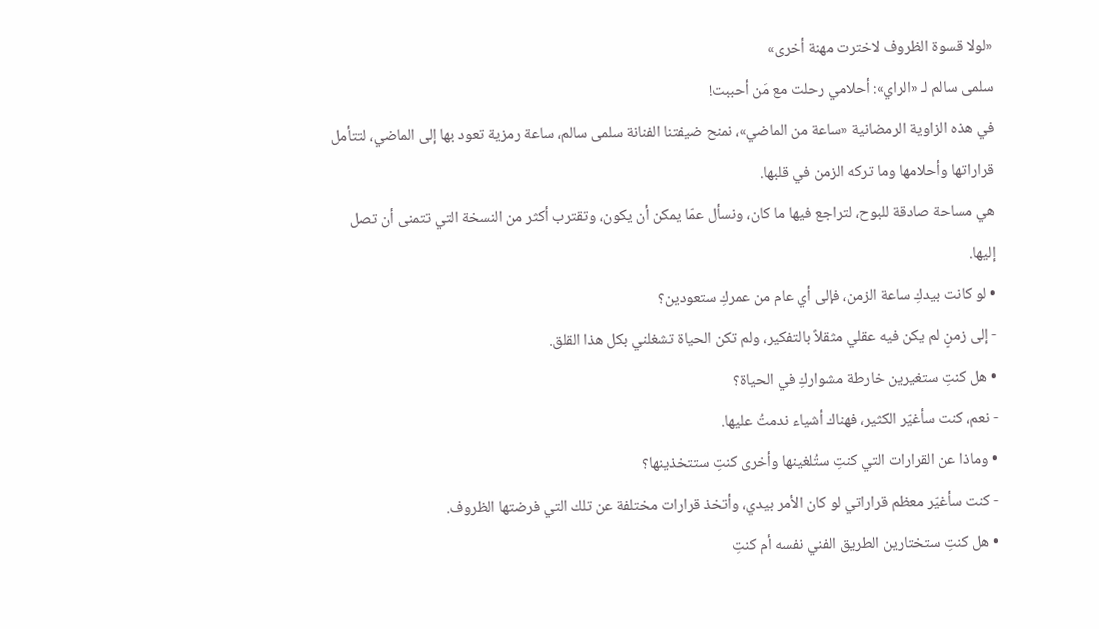«لولا قسوة الظروف لاخترت مهنة أخرى»
سلمى سالم لـ «الراي»: أحلامي رحلت مع مَن أحببت!
في هذه الزاوية الرمضانية «ساعة من الماضي»، نمنح ضيفتنا الفنانة سلمى سالم، ساعة رمزية تعود بها إلى الماضي، لتتأمل قراراتها وأحلامها وما تركه الزمن في قلبها.
هي مساحة صادقة للبوح، لتراجع فيها ما كان، ونسأل عمّا يمكن أن يكون، وتقترب أكثر من النسخة التي تتمنى أن تصل إليها.
• لو كانت بيدكِ ساعة الزمن، فإلى أي عام من عمركِ ستعودين؟
- إلى زمنٍ لم يكن فيه عقلي مثقلاً بالتفكير، ولم تكن الحياة تشغلني بكل هذا القلق.
• هل كنتِ ستغيرين خارطة مشواركِ في الحياة؟
- نعم، كنت سأغيّر الكثير، فهناك أشياء ندمتُ عليها.
• وماذا عن القرارات التي كنتِ ستُلغينها وأخرى كنتِ ستتخذينها؟
- كنت سأغيّر معظم قراراتي لو كان الأمر بيدي، وأتخذ قرارات مختلفة عن تلك التي فرضتها الظروف.
• هل كنتِ ستختارين الطريق الفني نفسه أم كنتِ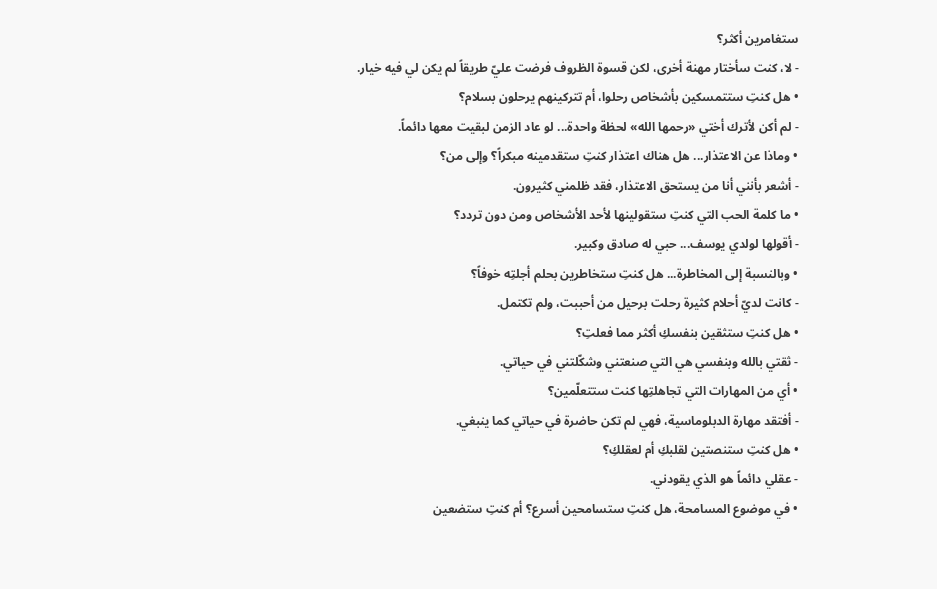ستغامرين أكثر؟
- لا، كنت سأختار مهنة أخرى، لكن قسوة الظروف فرضت عليّ طريقاً لم يكن لي فيه خيار.
• هل كنتِ ستتمسكين بأشخاص رحلوا، أم تتركينهم يرحلون بسلام؟
- لم أكن لأترك أختي «رحمها الله» لحظة واحدة... لو عاد الزمن لبقيت معها دائماً.
• وماذا عن الاعتذار... هل هناك اعتذار كنتِ ستقدمينه مبكراً؟ وإلى من؟
- أشعر بأنني أنا من يستحق الاعتذار، فقد ظلمني كثيرون.
• ما كلمة الحب التي كنتِ ستقولينها لأحد الأشخاص ومن دون تردد؟
- أقولها لولدي يوسف... حبي له صادق وكبير.
• وبالنسبة إلى المخاطرة... هل كنتِ ستخاطرين بحلم أجلتِه خوفاً؟
- كانت لديّ أحلام كثيرة رحلت برحيل من أحببت، ولم تكتمل.
• هل كنتِ ستثقين بنفسكِ أكثر مما فعلتِ؟
- ثقتي بالله وبنفسي هي التي صنعتني وشكّلتني في حياتي.
• أي من المهارات التي تجاهلتِها كنت ستتعلّمين؟
- أفتقد مهارة الدبلوماسية، فهي لم تكن حاضرة في حياتي كما ينبغي.
• هل كنتِ ستنصتين لقلبكِ أم لعقلكِ؟
- عقلي دائماً هو الذي يقودني.
• في موضوع المسامحة، هل كنتِ ستسامحين أسرع؟ أم كنتِ ستضعين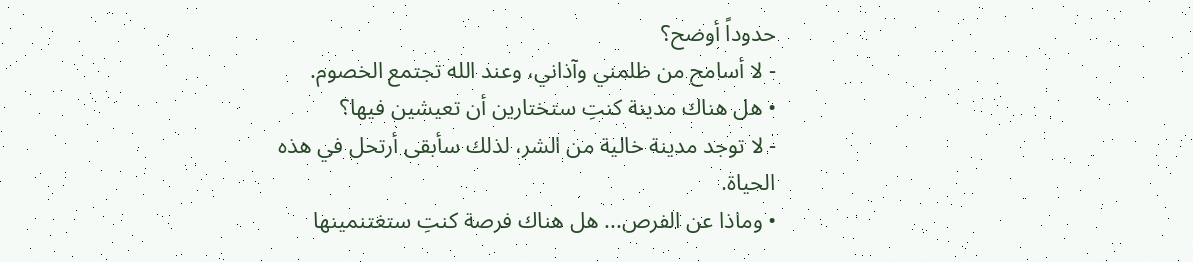حدوداً أوضح؟
- لا أسامح من ظلمني وآذاني، وعند الله تجتمع الخصوم.
• هل هناك مدينة كنتِ ستختارين أن تعيشين فيها؟
- لا توجد مدينة خالية من الشر، لذلك سأبقى أرتحل في هذه الحياة.
• وماذا عن الفرص... هل هناك فرصة كنتِ ستغتنمينها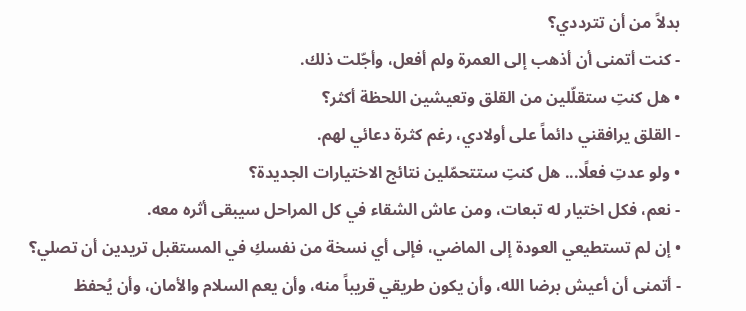بدلاً من أن تترددي؟
- كنت أتمنى أن أذهب إلى العمرة ولم أفعل، وأجّلت ذلك.
• هل كنتِ ستقلّلين من القلق وتعيشين اللحظة أكثر؟
- القلق يرافقني دائماً على أولادي، رغم كثرة دعائي لهم.
• ولو عدتِ فعلًا... هل كنتِ ستتحمّلين نتائج الاختيارات الجديدة؟
- نعم، فكل اختيار له تبعات، ومن عاش الشقاء في كل المراحل سيبقى أثره معه.
• إن لم تستطيعي العودة إلى الماضي، فإلى أي نسخة من نفسكِ في المستقبل تريدين أن تصلي؟
- أتمنى أن أعيش برضا الله، وأن يكون طريقي قريباً منه، وأن يعم السلام والأمان، وأن يُحفظ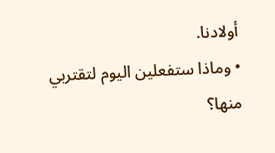أولادنا.
• وماذا ستفعلين اليوم لتقتربي منها؟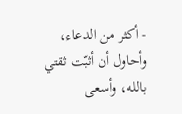- أكثر من الدعاء، وأحاول أن أثبّت ثقتي بالله، وأسعى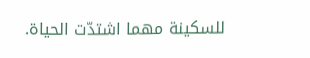للسكينة مهما اشتدّت الحياة.